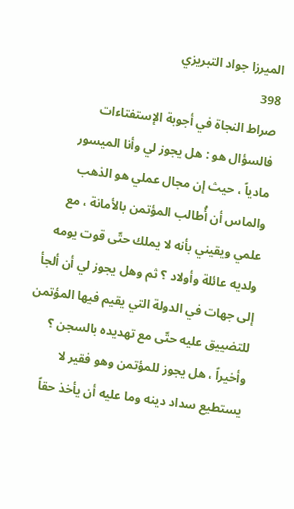الميرزا جواد التبريزي
398
صراط النجاة في أجوبة الإستفتاءات
فالسؤال هو : هل يجوز لي وأنا الميسور مادياً ، حيث إن مجال عملي هو الذهب والماس أن أُطالب المؤتمن بالأمانة ، مع علمي ويقيني بأنه لا يملك حتّى قوت يومه ولديه عائلة وأولاد ؟ ثم وهل يجوز لي أن ألجأ إلى جهات في الدولة التي يقيم فيها المؤتمن للتضييق عليه حتّى مع تهديده بالسجن ؟ وأخيراً ، هل يجوز للمؤتمن وهو فقير لا يستطيع سداد دينه وما عليه أن يأخذ حقاً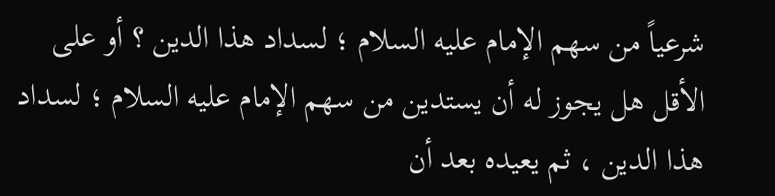شرعياً من سهم الإمام عليه السلام ؛ لسداد هذا الدين ؟ أو على الأقل هل يجوز له أن يستدين من سهم الإمام عليه السلام ؛ لسداد هذا الدين ، ثم يعيده بعد أن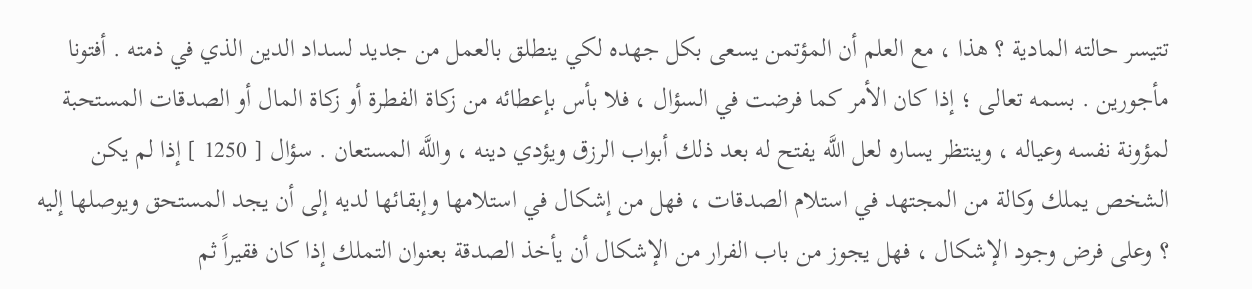تتيسر حالته المادية ؟ هذا ، مع العلم أن المؤتمن يسعى بكل جهده لكي ينطلق بالعمل من جديد لسداد الدين الذي في ذمته . أفتونا مأجورين . بسمه تعالى ؛ إذا كان الأمر كما فرضت في السؤال ، فلا بأس بإعطائه من زكاة الفطرة أو زكاة المال أو الصدقات المستحبة لمؤونة نفسه وعياله ، وينتظر يساره لعل اللَّه يفتح له بعد ذلك أبواب الرزق ويؤدي دينه ، واللَّه المستعان . سؤال [ 1250 ] إذا لم يكن الشخص يملك وكالة من المجتهد في استلام الصدقات ، فهل من إشكال في استلامها وإبقائها لديه إلى أن يجد المستحق ويوصلها إليه ؟ وعلى فرض وجود الإشكال ، فهل يجوز من باب الفرار من الإشكال أن يأخذ الصدقة بعنوان التملك إذا كان فقيراً ثم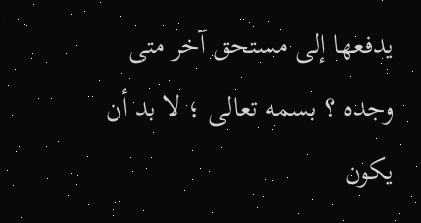يدفعها إلى مستحق آخر متى وجده ؟ بسمه تعالى ؛ لا بد أن يكون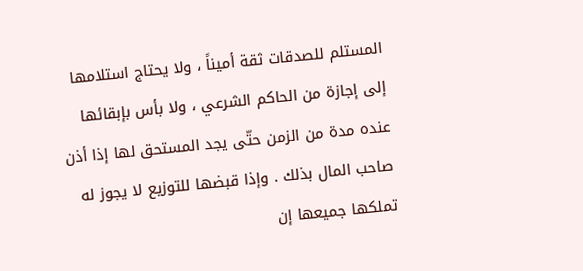المستلم للصدقات ثقة أميناً ، ولا يحتاج استلامها إلى إجازة من الحاكم الشرعي ، ولا بأس بإبقائها عنده مدة من الزمن حتّى يجد المستحق لها إذا أذن صاحب المال بذلك . وإذا قبضها للتوزيع لا يجوز له تملكها جميعها إن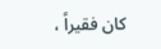كان فقيراً ،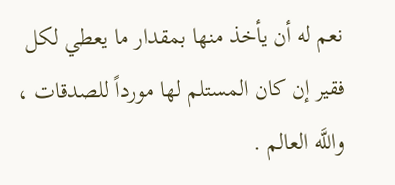نعم له أن يأخذ منها بمقدار ما يعطي لكل فقير إن كان المستلم لها مورداً للصدقات ، واللَّه العالم .